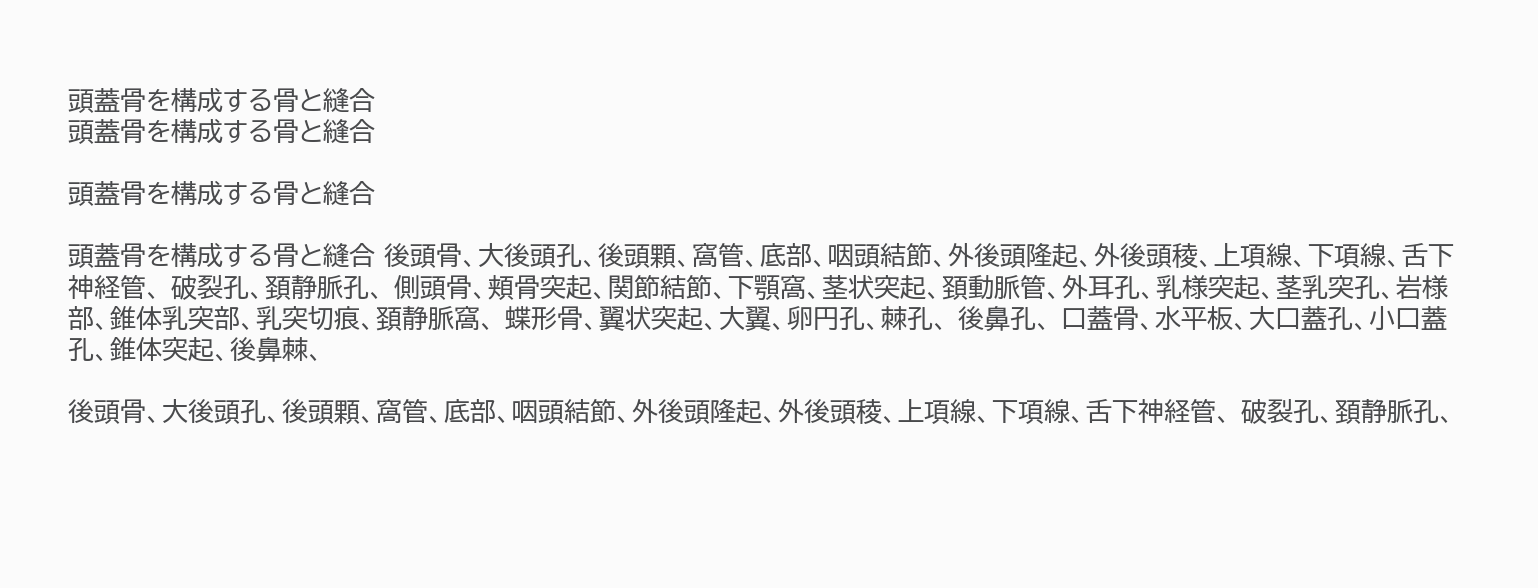頭蓋骨を構成する骨と縫合
頭蓋骨を構成する骨と縫合

頭蓋骨を構成する骨と縫合

頭蓋骨を構成する骨と縫合 後頭骨、大後頭孔、後頭顆、窩管、底部、咽頭結節、外後頭隆起、外後頭稜、上項線、下項線、舌下神経管、 破裂孔、頚静脈孔、 側頭骨、頬骨突起、関節結節、下顎窩、茎状突起、頚動脈管、外耳孔、乳様突起、茎乳突孔、岩様部、錐体乳突部、乳突切痕、頚静脈窩、 蝶形骨、翼状突起、大翼、卵円孔、棘孔、 後鼻孔、 口蓋骨、水平板、大口蓋孔、小口蓋孔、錐体突起、後鼻棘、

後頭骨、大後頭孔、後頭顆、窩管、底部、咽頭結節、外後頭隆起、外後頭稜、上項線、下項線、舌下神経管、 破裂孔、頚静脈孔、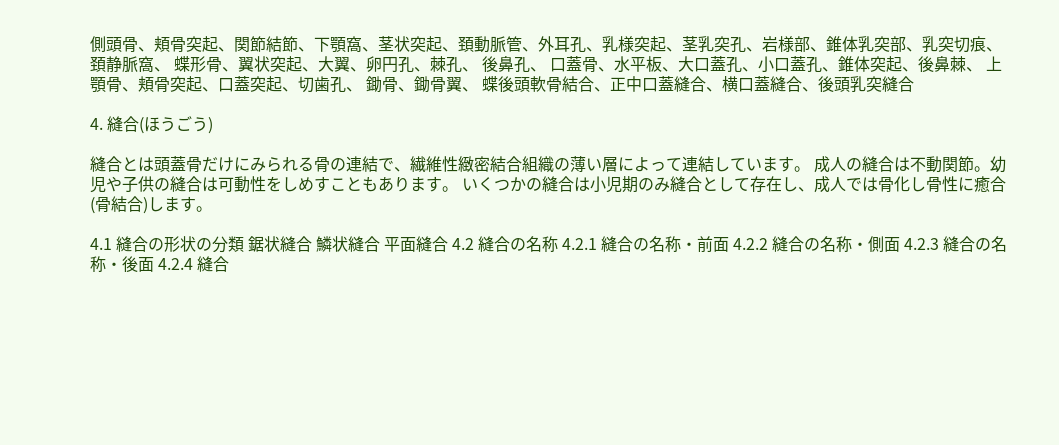側頭骨、頬骨突起、関節結節、下顎窩、茎状突起、頚動脈管、外耳孔、乳様突起、茎乳突孔、岩様部、錐体乳突部、乳突切痕、頚静脈窩、 蝶形骨、翼状突起、大翼、卵円孔、棘孔、 後鼻孔、 口蓋骨、水平板、大口蓋孔、小口蓋孔、錐体突起、後鼻棘、 上顎骨、頬骨突起、口蓋突起、切歯孔、 鋤骨、鋤骨翼、 蝶後頭軟骨結合、正中口蓋縫合、横口蓋縫合、後頭乳突縫合

4. 縫合(ほうごう)

縫合とは頭蓋骨だけにみられる骨の連結で、繊維性緻密結合組織の薄い層によって連結しています。 成人の縫合は不動関節。幼児や子供の縫合は可動性をしめすこともあります。 いくつかの縫合は小児期のみ縫合として存在し、成人では骨化し骨性に癒合(骨結合)します。

4.1 縫合の形状の分類 鋸状縫合 鱗状縫合 平面縫合 4.2 縫合の名称 4.2.1 縫合の名称・前面 4.2.2 縫合の名称・側面 4.2.3 縫合の名称・後面 4.2.4 縫合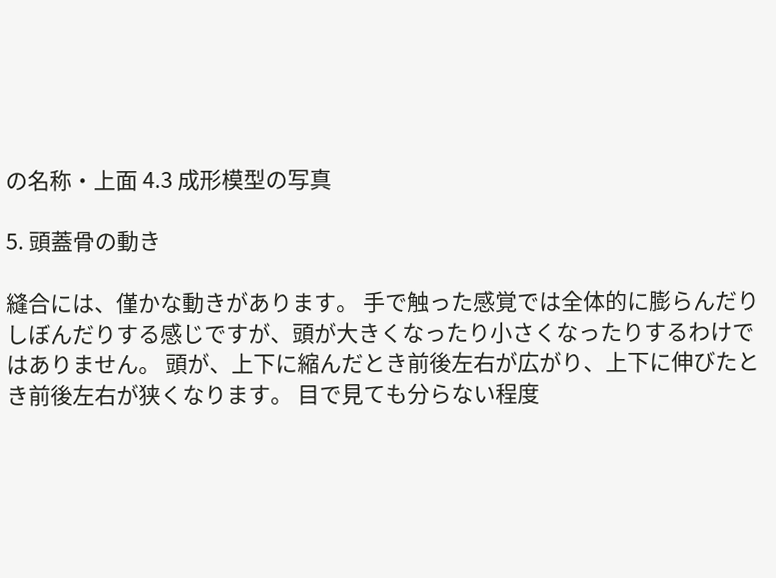の名称・上面 4.3 成形模型の写真

5. 頭蓋骨の動き

縫合には、僅かな動きがあります。 手で触った感覚では全体的に膨らんだりしぼんだりする感じですが、頭が大きくなったり小さくなったりするわけではありません。 頭が、上下に縮んだとき前後左右が広がり、上下に伸びたとき前後左右が狭くなります。 目で見ても分らない程度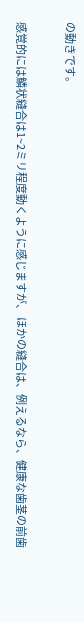の動きです。

感覚的には鱗状縫合は1~2ミリ程度動くように感じますが、 ほかの縫合は、例えるなら、健康な歯茎の前歯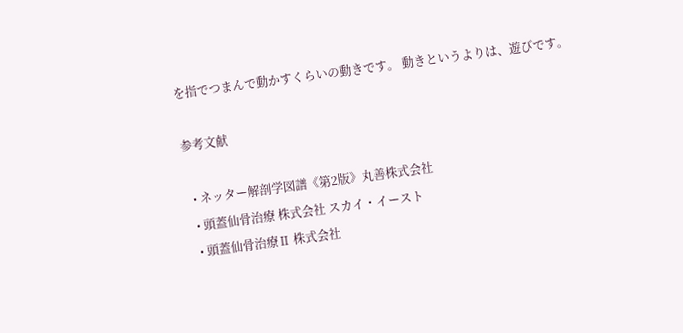を指でつまんで動かすくらいの動きです。 動きというよりは、遊びです。

参考文献

  • ネッター解剖学図譜《第2版》丸善株式会社
  • 頭蓋仙骨治療 株式会社 スカイ・イースト
  • 頭蓋仙骨治療Ⅱ 株式会社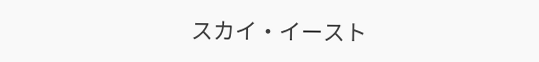スカイ・イースト